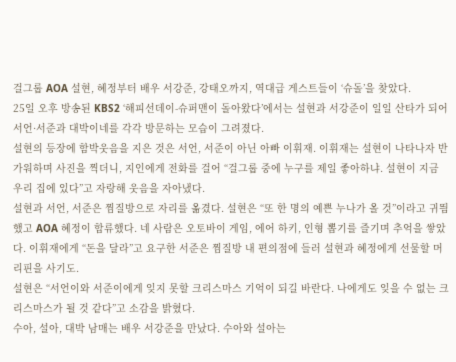걸그룹 AOA 설현, 혜정부터 배우 서강준, 강태오까지, 역대급 게스트들이 ‘슈돌’을 찾았다.
25일 오후 방송된 KBS2 ‘해피선데이-슈퍼맨이 돌아왔다’에서는 설현과 서강준이 일일 산타가 되어 서언·서준과 대박이네를 각각 방문하는 모습이 그려졌다.
설현의 등장에 함박웃음을 지은 것은 서언, 서준이 아닌 아빠 이휘재. 이휘재는 설현이 나타나자 반가워하며 사진을 찍더니, 지인에게 전화를 걸어 “걸그룹 중에 누구를 제일 좋아하냐. 설현이 지금 우리 집에 있다”고 자랑해 웃음을 자아냈다.
설현과 서언, 서준은 찜질방으로 자리를 옮겼다. 설현은 “또 한 명의 예쁜 누나가 올 것”이라고 귀띔했고 AOA 혜정이 합류했다. 네 사람은 오토바이 게임, 에어 하키, 인형 뽑기를 즐기며 추억을 쌓았다. 이휘재에게 “돈을 달라”고 요구한 서준은 찜질방 내 편의점에 들러 설현과 혜정에게 선물할 머리핀을 사기도.
설현은 “서언이와 서준이에게 잊지 못할 크리스마스 기억이 되길 바란다. 나에게도 잊을 수 없는 크리스마스가 될 것 같다”고 소감을 밝혔다.
수아, 설아, 대박 남매는 배우 서강준을 만났다. 수아와 설아는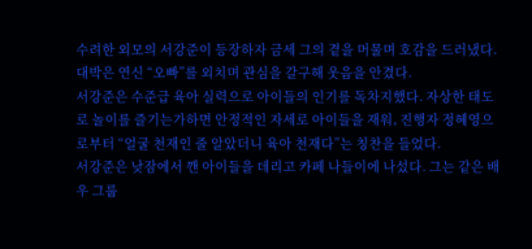수려한 외모의 서강준이 등장하자 금세 그의 곁을 머물며 호감을 드러냈다. 대박은 연신 “오빠”를 외치며 관심을 갈구해 웃음을 안겼다.
서강준은 수준급 육아 실력으로 아이들의 인기를 독차지했다. 자상한 태도로 놀이를 즐기는가하면 안정적인 자세로 아이들을 재워, 진행자 정혜영으로부터 “얼굴 천재인 줄 알았더니 육아 천재다”는 칭찬을 들었다.
서강준은 낮잠에서 깬 아이들을 데리고 카페 나들이에 나섰다. 그는 같은 배우 그룹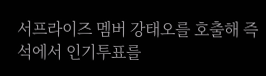서프라이즈 멤버 강태오를 호출해 즉석에서 인기투표를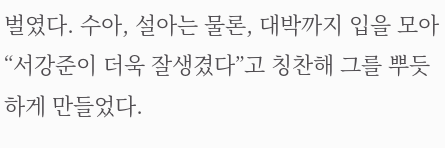벌였다. 수아, 설아는 물론, 대박까지 입을 모아 “서강준이 더욱 잘생겼다”고 칭찬해 그를 뿌듯하게 만들었다.